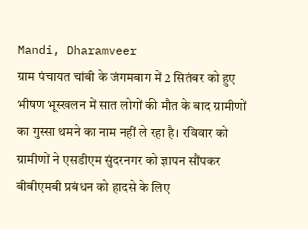Mandi, Dharamveer
ग्राम पंचायत चांबी के जंगमबाग में 2 सितंबर को हुए भीषण भूस्खलन में सात लोगों की मौत के बाद ग्रामीणों का गुस्सा थमने का नाम नहीं ले रहा है। रविवार को ग्रामीणों ने एसडीएम सुंदरनगर को ज्ञापन सौंपकर बीबीएमबी प्रबंधन को हादसे के लिए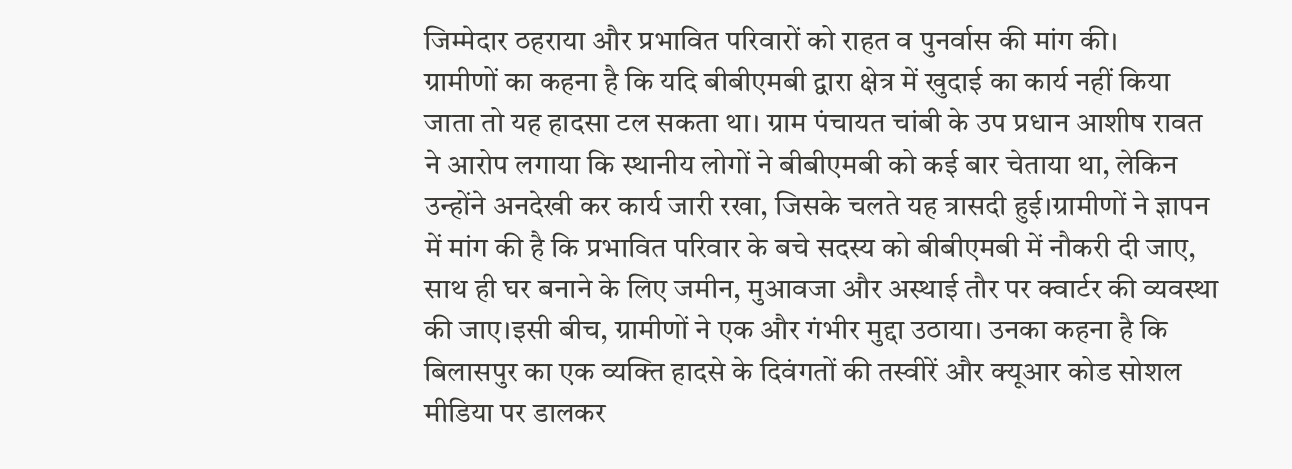जिम्मेदार ठहराया और प्रभावित परिवारों को राहत व पुनर्वास की मांग की।
ग्रामीणों का कहना है कि यदि बीबीएमबी द्वारा क्षेत्र में खुदाई का कार्य नहीं किया जाता तो यह हादसा टल सकता था। ग्राम पंचायत चांबी के उप प्रधान आशीष रावत ने आरोप लगाया कि स्थानीय लोगों ने बीबीएमबी को कई बार चेताया था, लेकिन उन्होंने अनदेखी कर कार्य जारी रखा, जिसके चलते यह त्रासदी हुई।ग्रामीणों ने ज्ञापन में मांग की है कि प्रभावित परिवार के बचे सदस्य को बीबीएमबी में नौकरी दी जाए, साथ ही घर बनाने के लिए जमीन, मुआवजा और अस्थाई तौर पर क्वार्टर की व्यवस्था की जाए।इसी बीच, ग्रामीणों ने एक और गंभीर मुद्दा उठाया। उनका कहना है कि बिलासपुर का एक व्यक्ति हादसे के दिवंगतों की तस्वीरें और क्यूआर कोड सोशल मीडिया पर डालकर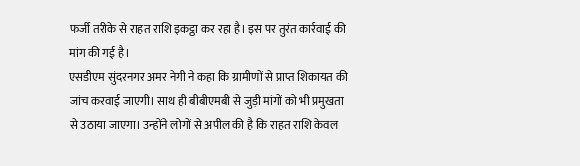फर्जी तरीके से राहत राशि इकट्ठा कर रहा है। इस पर तुरंत कार्रवाई की मांग की गई है।
एसडीएम सुंदरनगर अमर नेगी ने कहा कि ग्रामीणों से प्राप्त शिकायत की जांच करवाई जाएगी। साथ ही बीबीएमबी से जुड़ी मांगों को भी प्रमुखता से उठाया जाएगा। उन्होंने लोगों से अपील की है कि राहत राशि केवल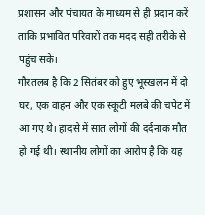प्रशासन और पंचायत के माध्यम से ही प्रदान करें ताकि प्रभावित परिवारों तक मदद सही तरीके से पहुंच सके।
गौरतलब है कि 2 सितंबर को हुए भूस्खलन में दो घर, एक वाहन और एक स्कूटी मलबे की चपेट में आ गए थे। हादसे में सात लोगों की दर्दनाक मौत हो गई थी। स्थानीय लोगों का आरोप है कि यह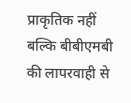प्राकृतिक नहीं बल्कि बीबीएमबी की लापरवाही से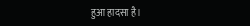हुआ हादसा है।